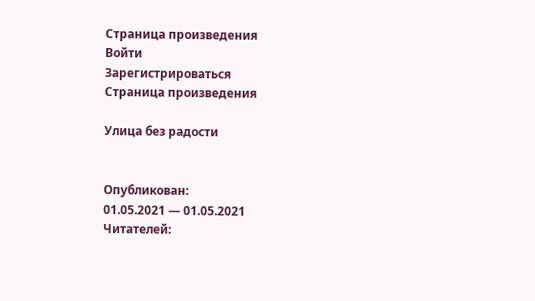Страница произведения
Войти
Зарегистрироваться
Страница произведения

Улица без радости


Опубликован:
01.05.2021 — 01.05.2021
Читателей: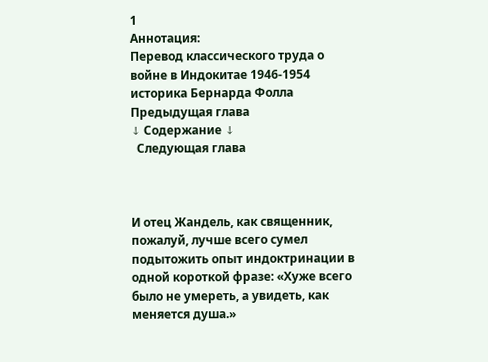1
Аннотация:
Перевод классического труда о войне в Индокитае 1946-1954 историка Бернарда Фолла
Предыдущая глава
↓ Содержание ↓
  Следующая глава



И отец Жандель, как священник, пожалуй, лучше всего сумел подытожить опыт индоктринации в одной короткой фразе: «Хуже всего было не умереть, а увидеть, как меняется душа.»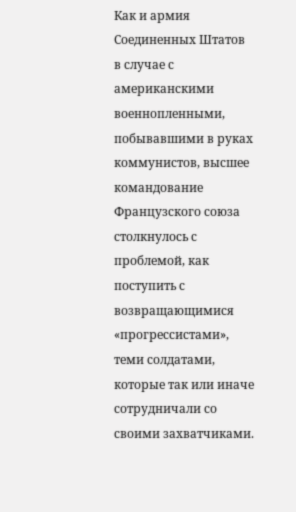Как и армия Соединенных Штатов в случае с американскими военнопленными, побывавшими в руках коммунистов, высшее командование Французского союза столкнулось с проблемой, как поступить с возвращающимися «прогрессистами», теми солдатами, которые так или иначе сотрудничали со своими захватчиками.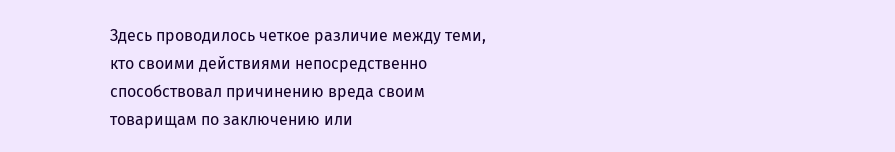Здесь проводилось четкое различие между теми, кто своими действиями непосредственно способствовал причинению вреда своим товарищам по заключению или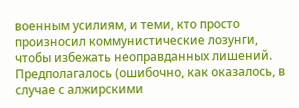военным усилиям, и теми, кто просто произносил коммунистические лозунги, чтобы избежать неоправданных лишений. Предполагалось (ошибочно, как оказалось, в случае с алжирскими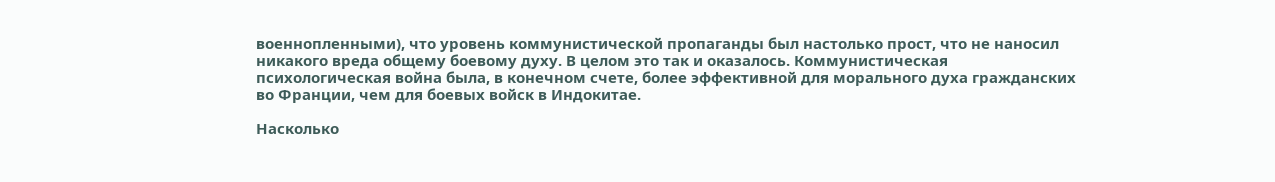военнопленными), что уровень коммунистической пропаганды был настолько прост, что не наносил никакого вреда общему боевому духу. В целом это так и оказалось. Коммунистическая психологическая война была, в конечном счете, более эффективной для морального духа гражданских во Франции, чем для боевых войск в Индокитае.

Насколько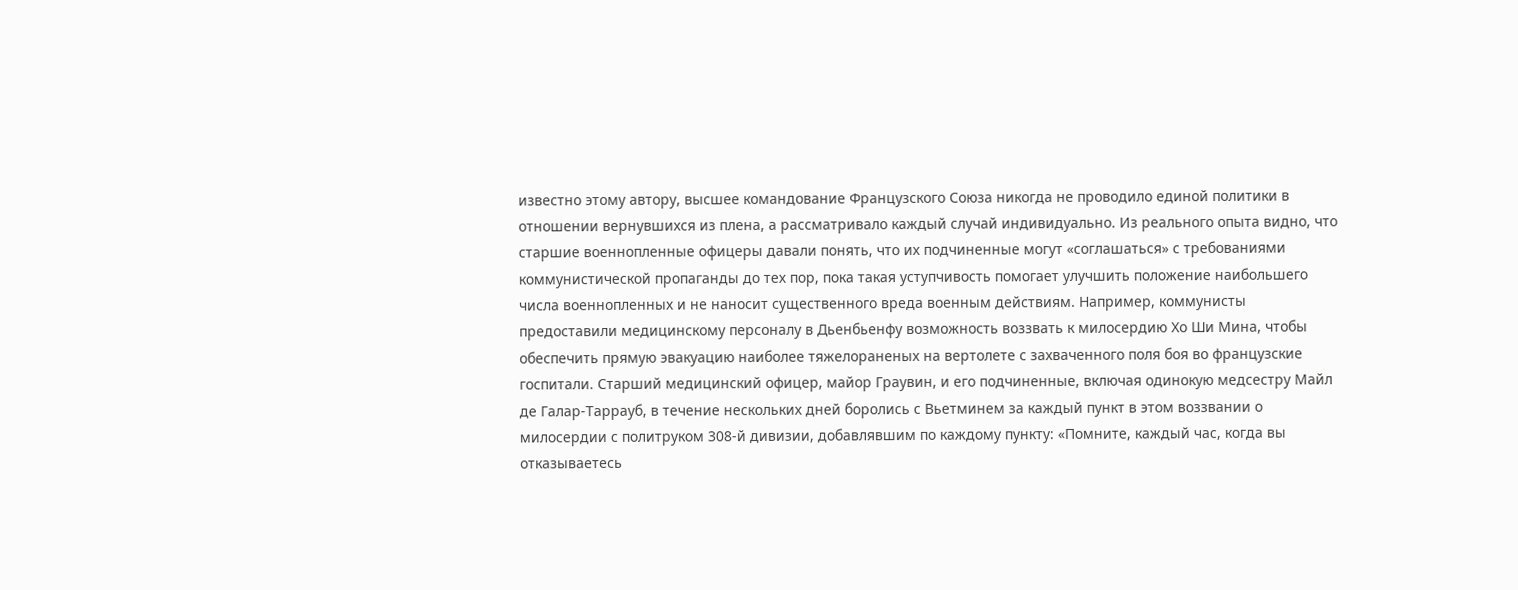известно этому автору, высшее командование Французского Союза никогда не проводило единой политики в отношении вернувшихся из плена, а рассматривало каждый случай индивидуально. Из реального опыта видно, что старшие военнопленные офицеры давали понять, что их подчиненные могут «соглашаться» с требованиями коммунистической пропаганды до тех пор, пока такая уступчивость помогает улучшить положение наибольшего числа военнопленных и не наносит существенного вреда военным действиям. Например, коммунисты предоставили медицинскому персоналу в Дьенбьенфу возможность воззвать к милосердию Хо Ши Мина, чтобы обеспечить прямую эвакуацию наиболее тяжелораненых на вертолете с захваченного поля боя во французские госпитали. Старший медицинский офицер, майор Граувин, и его подчиненные, включая одинокую медсестру Майл де Галар-Таррауб, в течение нескольких дней боролись с Вьетминем за каждый пункт в этом воззвании о милосердии с политруком 308-й дивизии, добавлявшим по каждому пункту: «Помните, каждый час, когда вы отказываетесь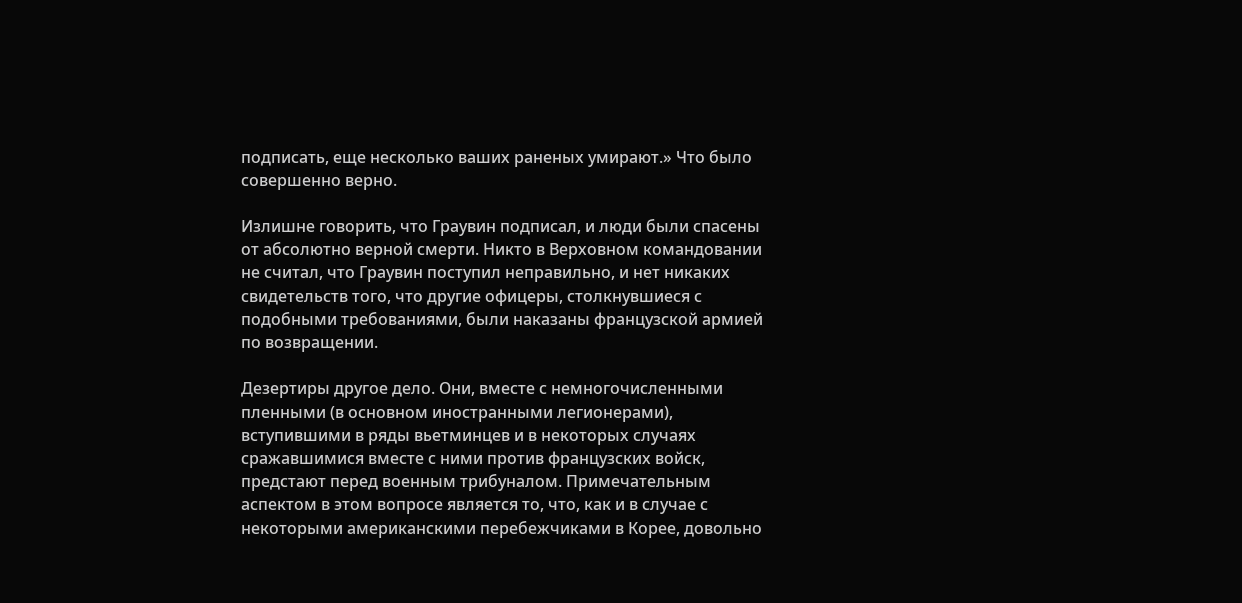подписать, еще несколько ваших раненых умирают.» Что было совершенно верно.

Излишне говорить, что Граувин подписал, и люди были спасены от абсолютно верной смерти. Никто в Верховном командовании не считал, что Граувин поступил неправильно, и нет никаких свидетельств того, что другие офицеры, столкнувшиеся с подобными требованиями, были наказаны французской армией по возвращении.

Дезертиры другое дело. Они, вместе с немногочисленными пленными (в основном иностранными легионерами), вступившими в ряды вьетминцев и в некоторых случаях сражавшимися вместе с ними против французских войск, предстают перед военным трибуналом. Примечательным аспектом в этом вопросе является то, что, как и в случае с некоторыми американскими перебежчиками в Корее, довольно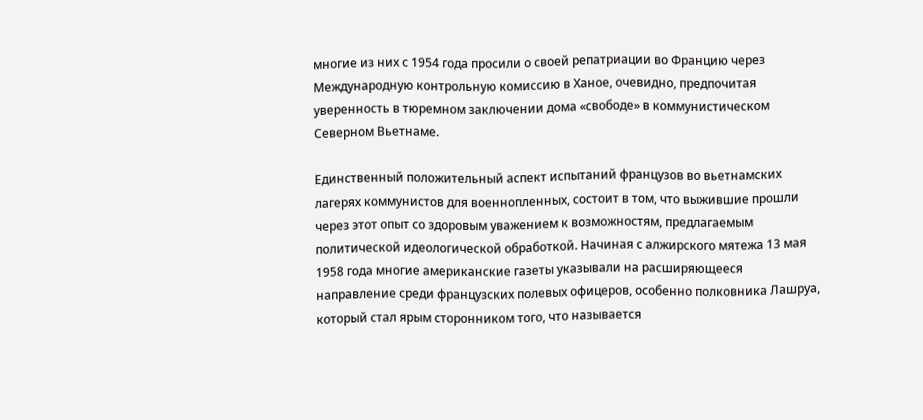многие из них с 1954 года просили о своей репатриации во Францию через Международную контрольную комиссию в Ханое, очевидно, предпочитая уверенность в тюремном заключении дома «свободе» в коммунистическом Северном Вьетнаме.

Единственный положительный аспект испытаний французов во вьетнамских лагерях коммунистов для военнопленных, состоит в том, что выжившие прошли через этот опыт со здоровым уважением к возможностям, предлагаемым политической идеологической обработкой. Начиная с алжирского мятежа 13 мая 1958 года многие американские газеты указывали на расширяющееся направление среди французских полевых офицеров, особенно полковника Лашруа, который стал ярым сторонником того, что называется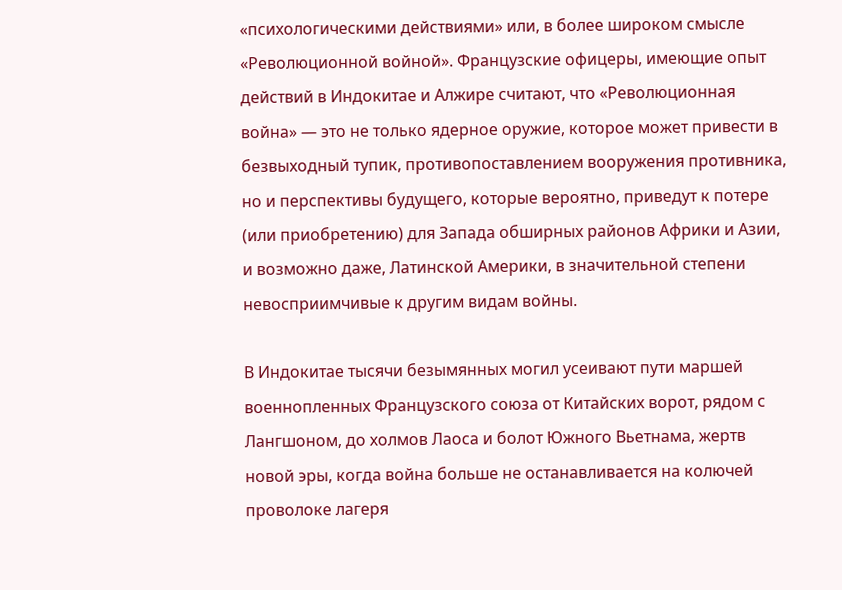«психологическими действиями» или, в более широком смысле «Революционной войной». Французские офицеры, имеющие опыт действий в Индокитае и Алжире считают, что «Революционная война» — это не только ядерное оружие, которое может привести в безвыходный тупик, противопоставлением вооружения противника, но и перспективы будущего, которые вероятно, приведут к потере (или приобретению) для Запада обширных районов Африки и Азии, и возможно даже, Латинской Америки, в значительной степени невосприимчивые к другим видам войны.

В Индокитае тысячи безымянных могил усеивают пути маршей военнопленных Французского союза от Китайских ворот, рядом с Лангшоном, до холмов Лаоса и болот Южного Вьетнама, жертв новой эры, когда война больше не останавливается на колючей проволоке лагеря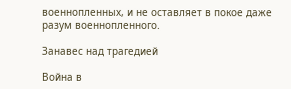военнопленных, и не оставляет в покое даже разум военнопленного.

Занавес над трагедией

Война в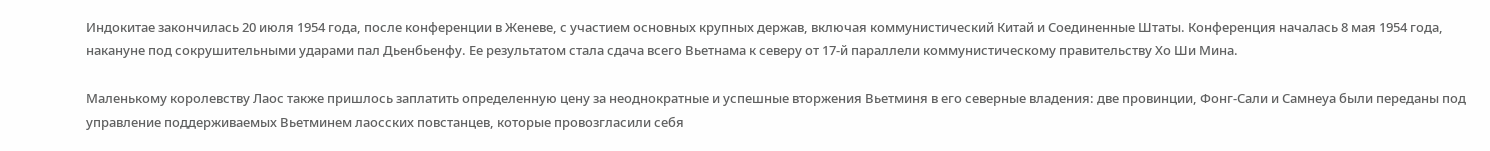Индокитае закончилась 20 июля 1954 года, после конференции в Женеве, с участием основных крупных держав, включая коммунистический Китай и Соединенные Штаты. Конференция началась 8 мая 1954 года, накануне под сокрушительными ударами пал Дьенбьенфу. Ее результатом стала сдача всего Вьетнама к северу от 17-й параллели коммунистическому правительству Хо Ши Мина.

Маленькому королевству Лаос также пришлось заплатить определенную цену за неоднократные и успешные вторжения Вьетминя в его северные владения: две провинции, Фонг-Сали и Самнеуа были переданы под управление поддерживаемых Вьетминем лаосских повстанцев, которые провозгласили себя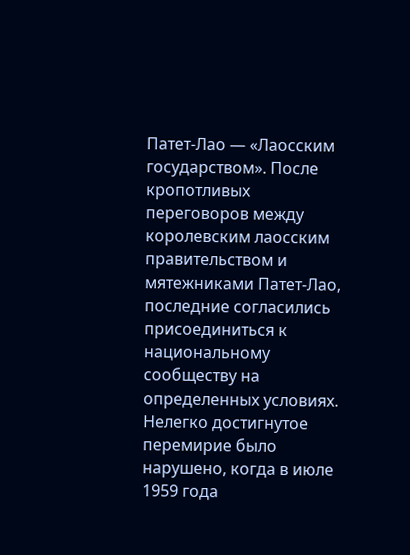Патет-Лао — «Лаосским государством». После кропотливых переговоров между королевским лаосским правительством и мятежниками Патет-Лао, последние согласились присоединиться к национальному сообществу на определенных условиях. Нелегко достигнутое перемирие было нарушено, когда в июле 1959 года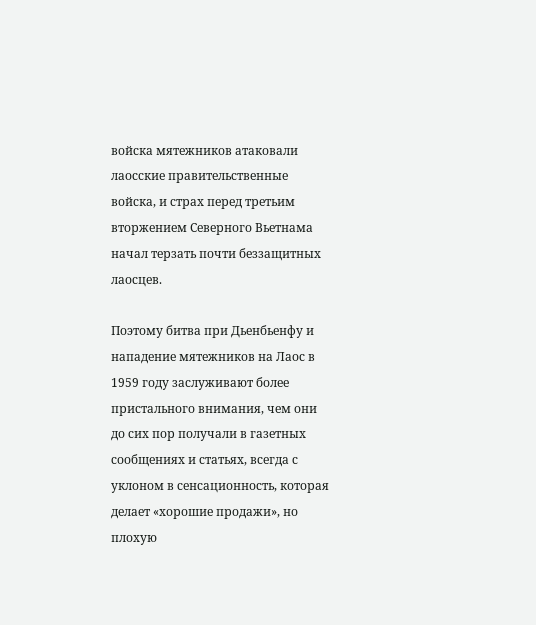войска мятежников атаковали лаосские правительственные войска, и страх перед третьим вторжением Северного Вьетнама начал терзать почти беззащитных лаосцев.

Поэтому битва при Дьенбьенфу и нападение мятежников на Лаос в 1959 году заслуживают более пристального внимания, чем они до сих пор получали в газетных сообщениях и статьях, всегда с уклоном в сенсационность, которая делает «хорошие продажи», но плохую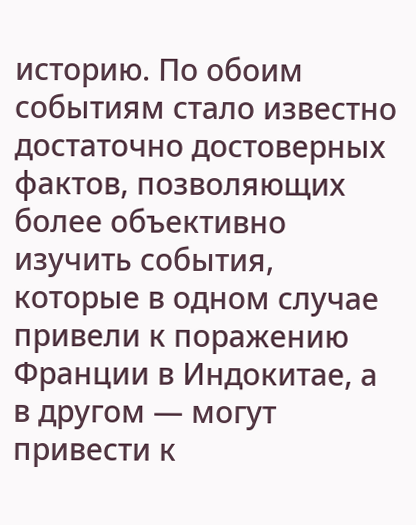историю. По обоим событиям стало известно достаточно достоверных фактов, позволяющих более объективно изучить события, которые в одном случае привели к поражению Франции в Индокитае, а в другом — могут привести к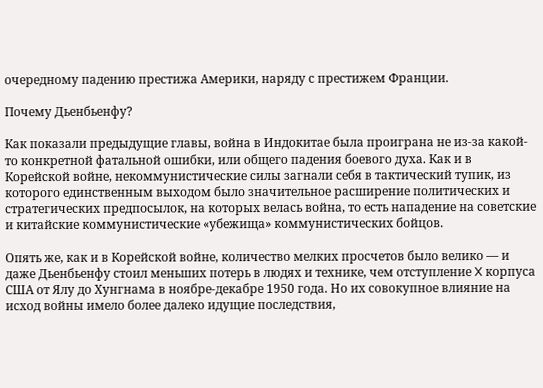очередному падению престижа Америки, наряду с престижем Франции.

Почему Дьенбьенфу?

Как показали предыдущие главы, война в Индокитае была проиграна не из-за какой-то конкретной фатальной ошибки, или общего падения боевого духа. Как и в Корейской войне, некоммунистические силы загнали себя в тактический тупик, из которого единственным выходом было значительное расширение политических и стратегических предпосылок, на которых велась война, то есть нападение на советские и китайские коммунистические «убежища» коммунистических бойцов.

Опять же, как и в Корейской войне, количество мелких просчетов было велико — и даже Дьенбьенфу стоил меньших потерь в людях и технике, чем отступление X корпуса США от Ялу до Хунгнама в ноябре-декабре 1950 года. Но их совокупное влияние на исход войны имело более далеко идущие последствия,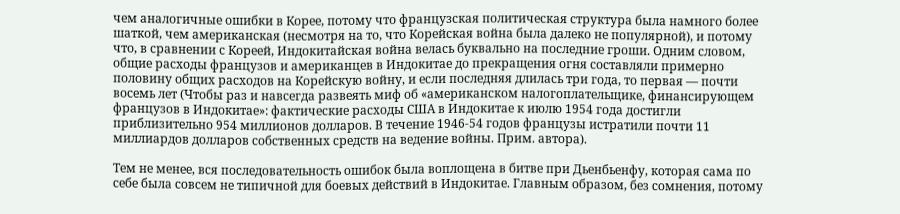чем аналогичные ошибки в Корее, потому что французская политическая структура была намного более шаткой, чем американская (несмотря на то, что Корейская война была далеко не популярной), и потому что, в сравнении с Кореей, Индокитайская война велась буквально на последние гроши. Одним словом, общие расходы французов и американцев в Индокитае до прекращения огня составляли примерно половину общих расходов на Корейскую войну, и если последняя длилась три года, то первая — почти восемь лет (Чтобы раз и навсегда развеять миф об «американском налогоплательщике, финансирующем французов в Индокитае»: фактические расходы США в Индокитае к июлю 1954 года достигли приблизительно 954 миллионов долларов. В течение 1946-54 годов французы истратили почти 11 миллиардов долларов собственных средств на ведение войны. Прим. автора).

Тем не менее, вся последовательность ошибок была воплощена в битве при Дьенбьенфу, которая сама по себе была совсем не типичной для боевых действий в Индокитае. Главным образом, без сомнения, потому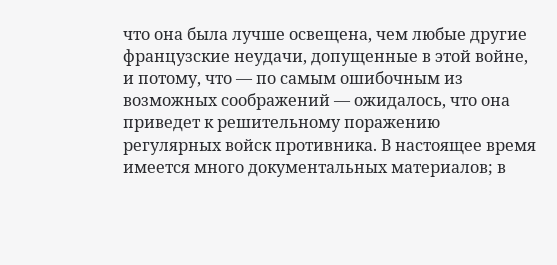что она была лучше освещена, чем любые другие французские неудачи, допущенные в этой войне, и потому, что — по самым ошибочным из возможных соображений — ожидалось, что она приведет к решительному поражению регулярных войск противника. В настоящее время имеется много документальных материалов; в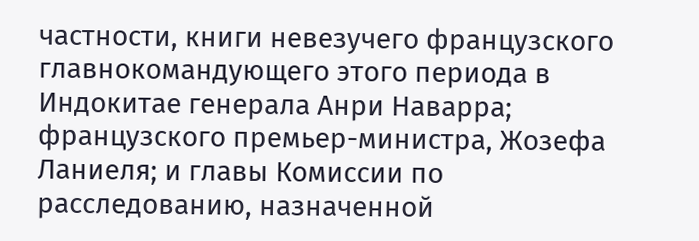частности, книги невезучего французского главнокомандующего этого периода в Индокитае генерала Анри Наварра; французского премьер-министра, Жозефа Ланиеля; и главы Комиссии по расследованию, назначенной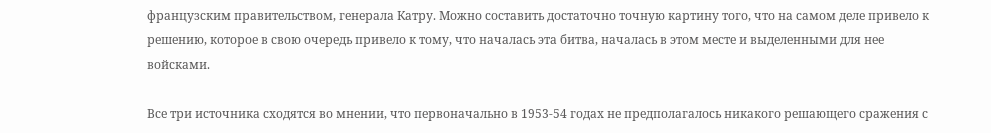французским правительством, генерала Катру. Можно составить достаточно точную картину того, что на самом деле привело к решению, которое в свою очередь привело к тому, что началась эта битва, началась в этом месте и выделенными для нее войсками.

Все три источника сходятся во мнении, что первоначально в 1953-54 годах не предполагалось никакого решающего сражения с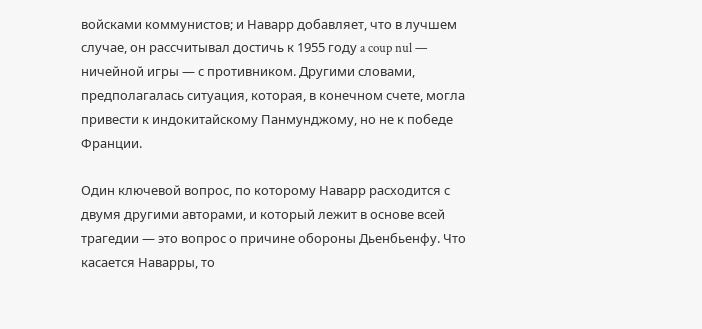войсками коммунистов; и Наварр добавляет, что в лучшем случае, он рассчитывал достичь к 1955 году a coup nul — ничейной игры — с противником. Другими словами, предполагалась ситуация, которая, в конечном счете, могла привести к индокитайскому Панмунджому, но не к победе Франции.

Один ключевой вопрос, по которому Наварр расходится с двумя другими авторами, и который лежит в основе всей трагедии — это вопрос о причине обороны Дьенбьенфу. Что касается Наварры, то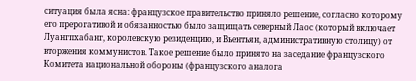ситуация была ясна: французское правительство приняло решение, согласно которому его прерогативой и обязанностью было защищать северный Лаос (который включает Луангпхабанг, королевскую резиденцию, и Вьентьян, административную столицу) от вторжения коммунистов. Такое решение было принято на заседание французского Комитета национальной обороны (французского аналога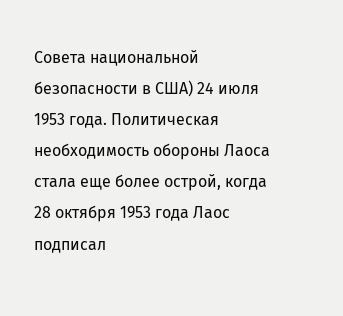Совета национальной безопасности в США) 24 июля 1953 года. Политическая необходимость обороны Лаоса стала еще более острой, когда 28 октября 1953 года Лаос подписал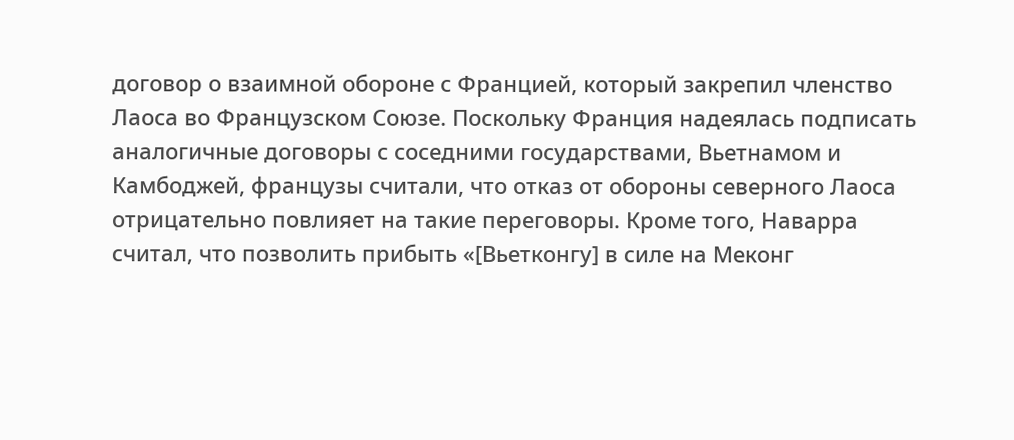договор о взаимной обороне с Францией, который закрепил членство Лаоса во Французском Союзе. Поскольку Франция надеялась подписать аналогичные договоры с соседними государствами, Вьетнамом и Камбоджей, французы считали, что отказ от обороны северного Лаоса отрицательно повлияет на такие переговоры. Кроме того, Наварра считал, что позволить прибыть «[Вьетконгу] в силе на Меконг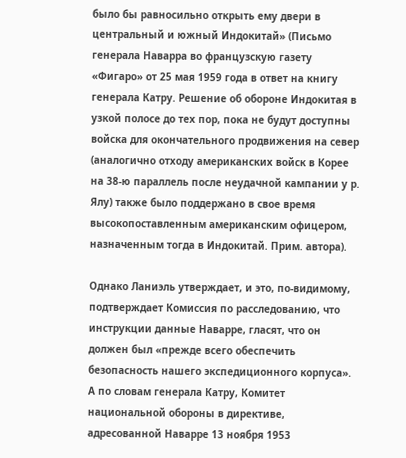было бы равносильно открыть ему двери в центральный и южный Индокитай» (Письмо генерала Наварра во французскую газету «Фигаро» от 25 мая 1959 года в ответ на книгу генерала Катру. Решение об обороне Индокитая в узкой полосе до тех пор, пока не будут доступны войска для окончательного продвижения на север (аналогично отходу американских войск в Корее на 38-ю параллель после неудачной кампании у р. Ялу) также было поддержано в свое время высокопоставленным американским офицером, назначенным тогда в Индокитай. Прим. автора).

Однако Ланиэль утверждает, и это, по-видимому, подтверждает Комиссия по расследованию, что инструкции данные Наварре, гласят, что он должен был «прежде всего обеспечить безопасность нашего экспедиционного корпуса». А по словам генерала Катру, Комитет национальной обороны в директиве, адресованной Наварре 13 ноября 1953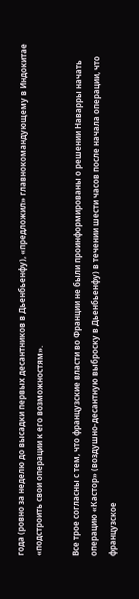года (ровно за неделю до высадки первых десантников в Дьенбьенфу), «предложил» главнокомандующему в Индокитае «подстроить свои операции к его возможностям».

Все трое согласны с тем, что французские власти во Франции не были проинформированы о решении Наварры начать операцию «Кастор» (воздушно-десантную выброску в Дьенбьенфу) в течении шести часов после начала операции, что французское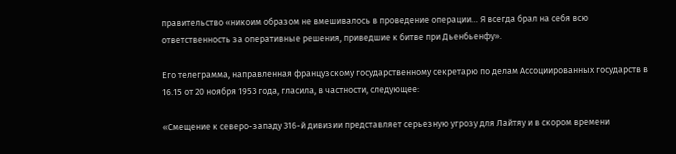правительство «никоим образом не вмешивалось в проведение операции… Я всегда брал на себя всю ответственность за оперативные решения, приведшие к битве при Дьенбьенфу».

Его телеграмма, направленная французскому государственному секретарю по делам Ассоциированных государств в 16.15 от 20 ноября 1953 года, гласила, в частности, следующее:

«Смещение к северо-западу 316-й дивизии представляет серьезную угрозу для Лайтяу и в скором времени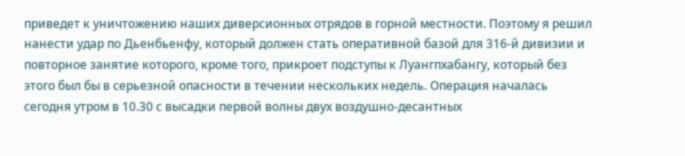приведет к уничтожению наших диверсионных отрядов в горной местности. Поэтому я решил нанести удар по Дьенбьенфу, который должен стать оперативной базой для 316-й дивизии и повторное занятие которого, кроме того, прикроет подступы к Луангпхабангу, который без этого был бы в серьезной опасности в течении нескольких недель. Операция началась сегодня утром в 10.30 с высадки первой волны двух воздушно-десантных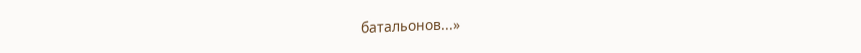батальонов...»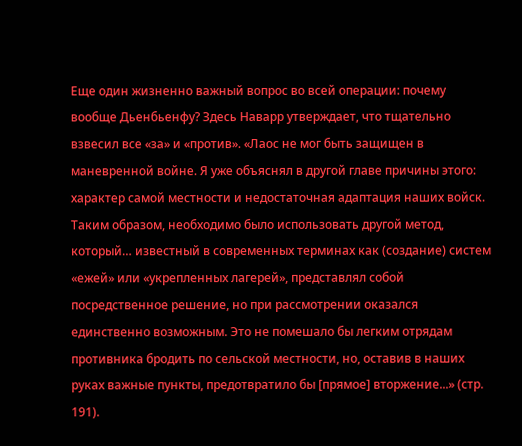Еще один жизненно важный вопрос во всей операции: почему вообще Дьенбьенфу? Здесь Наварр утверждает, что тщательно взвесил все «за» и «против». «Лаос не мог быть защищен в маневренной войне. Я уже объяснял в другой главе причины этого: характер самой местности и недостаточная адаптация наших войск. Таким образом, необходимо было использовать другой метод, который… известный в современных терминах как (создание) систем «ежей» или «укрепленных лагерей», представлял собой посредственное решение, но при рассмотрении оказался единственно возможным. Это не помешало бы легким отрядам противника бродить по сельской местности, но, оставив в наших руках важные пункты, предотвратило бы [прямое] вторжение...» (стр. 191).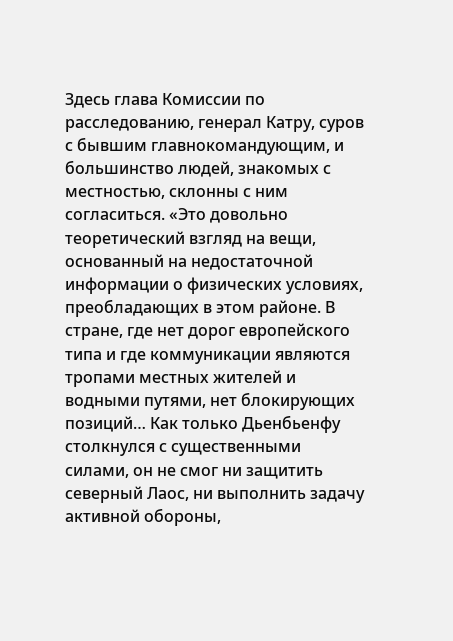Здесь глава Комиссии по расследованию, генерал Катру, суров с бывшим главнокомандующим, и большинство людей, знакомых с местностью, склонны с ним согласиться. «Это довольно теоретический взгляд на вещи, основанный на недостаточной информации о физических условиях, преобладающих в этом районе. В стране, где нет дорог европейского типа и где коммуникации являются тропами местных жителей и водными путями, нет блокирующих позиций… Как только Дьенбьенфу столкнулся с существенными силами, он не смог ни защитить северный Лаос, ни выполнить задачу активной обороны,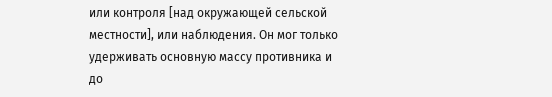или контроля [над окружающей сельской местности], или наблюдения. Он мог только удерживать основную массу противника и до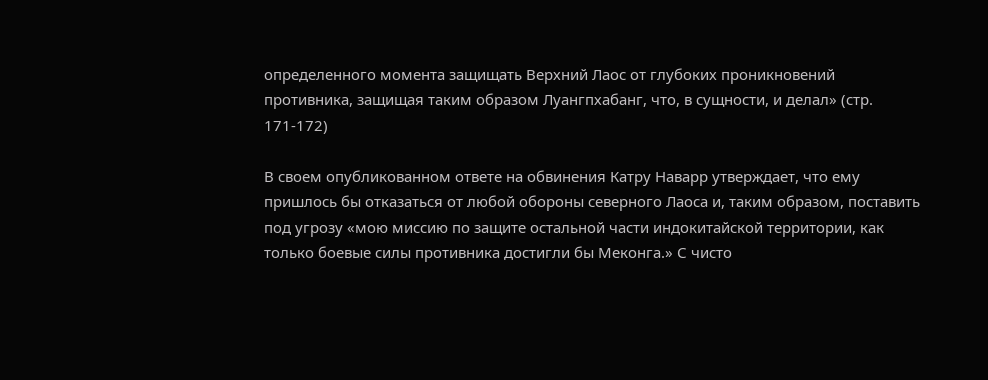определенного момента защищать Верхний Лаос от глубоких проникновений противника, защищая таким образом Луангпхабанг, что, в сущности, и делал» (стр. 171-172)

В своем опубликованном ответе на обвинения Катру Наварр утверждает, что ему пришлось бы отказаться от любой обороны северного Лаоса и, таким образом, поставить под угрозу «мою миссию по защите остальной части индокитайской территории, как только боевые силы противника достигли бы Меконга.» С чисто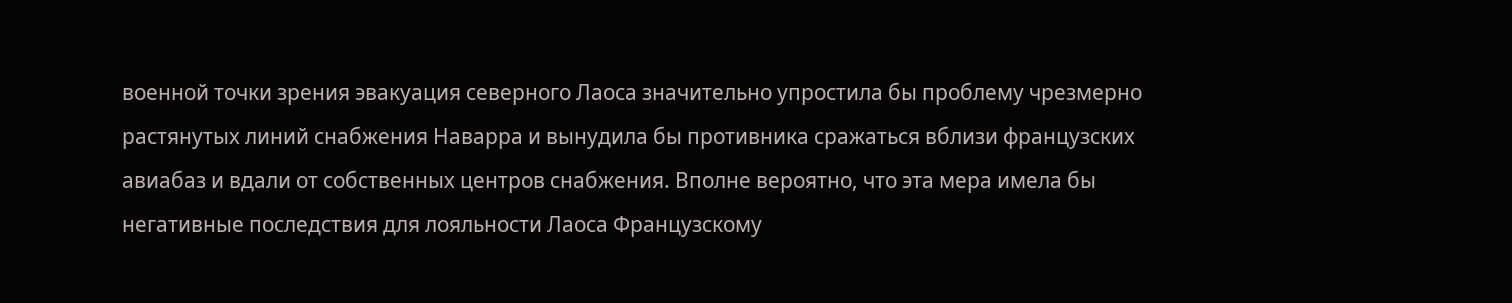военной точки зрения эвакуация северного Лаоса значительно упростила бы проблему чрезмерно растянутых линий снабжения Наварра и вынудила бы противника сражаться вблизи французских авиабаз и вдали от собственных центров снабжения. Вполне вероятно, что эта мера имела бы негативные последствия для лояльности Лаоса Французскому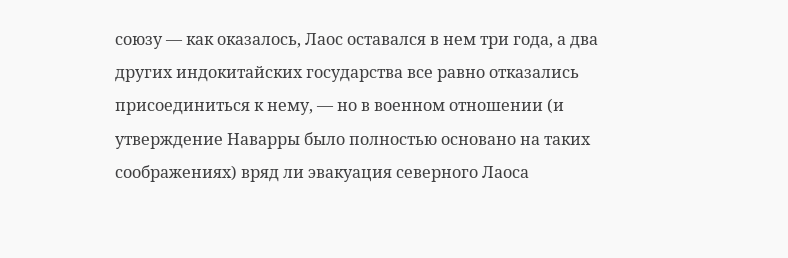союзу — как оказалось, Лаос оставался в нем три года, а два других индокитайских государства все равно отказались присоединиться к нему, — но в военном отношении (и утверждение Наварры было полностью основано на таких соображениях) вряд ли эвакуация северного Лаоса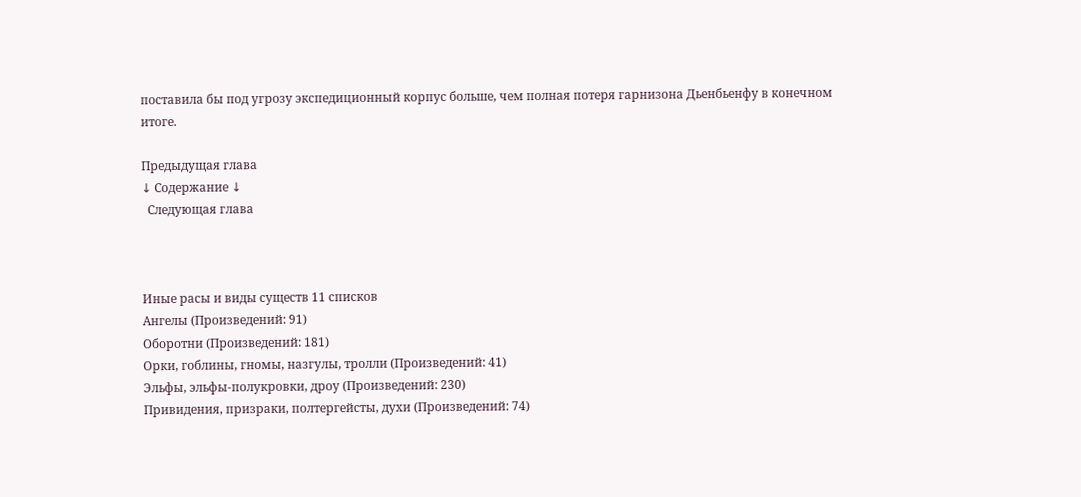поставила бы под угрозу экспедиционный корпус больше, чем полная потеря гарнизона Дьенбьенфу в конечном итоге.

Предыдущая глава
↓ Содержание ↓
  Следующая глава



Иные расы и виды существ 11 списков
Ангелы (Произведений: 91)
Оборотни (Произведений: 181)
Орки, гоблины, гномы, назгулы, тролли (Произведений: 41)
Эльфы, эльфы-полукровки, дроу (Произведений: 230)
Привидения, призраки, полтергейсты, духи (Произведений: 74)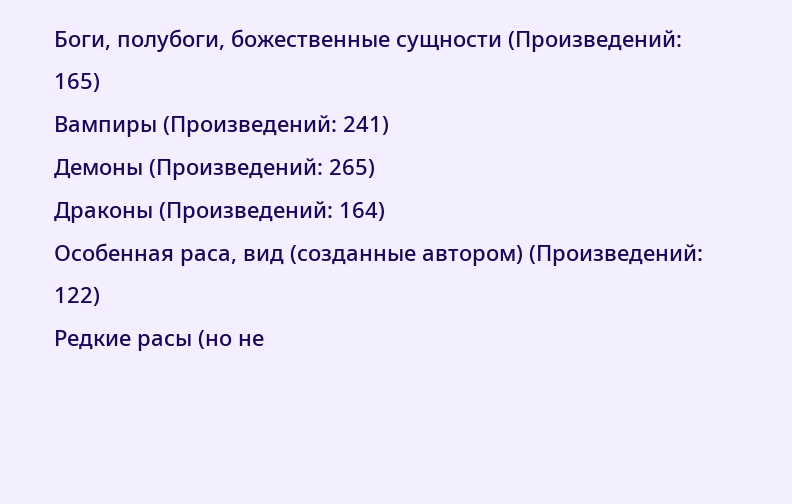Боги, полубоги, божественные сущности (Произведений: 165)
Вампиры (Произведений: 241)
Демоны (Произведений: 265)
Драконы (Произведений: 164)
Особенная раса, вид (созданные автором) (Произведений: 122)
Редкие расы (но не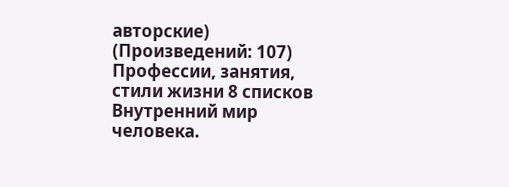авторские) (Произведений: 107)
Профессии, занятия, стили жизни 8 списков
Внутренний мир человека.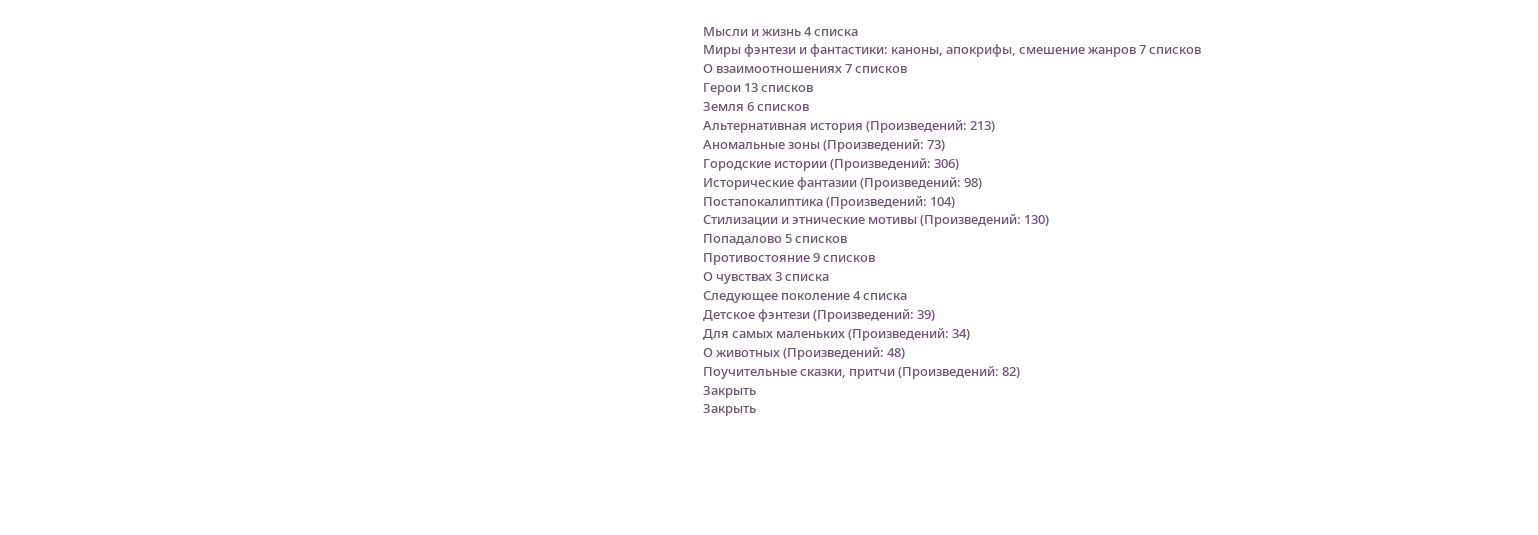Мысли и жизнь 4 списка
Миры фэнтези и фантастики: каноны, апокрифы, смешение жанров 7 списков
О взаимоотношениях 7 списков
Герои 13 списков
Земля 6 списков
Альтернативная история (Произведений: 213)
Аномальные зоны (Произведений: 73)
Городские истории (Произведений: 306)
Исторические фантазии (Произведений: 98)
Постапокалиптика (Произведений: 104)
Стилизации и этнические мотивы (Произведений: 130)
Попадалово 5 списков
Противостояние 9 списков
О чувствах 3 списка
Следующее поколение 4 списка
Детское фэнтези (Произведений: 39)
Для самых маленьких (Произведений: 34)
О животных (Произведений: 48)
Поучительные сказки, притчи (Произведений: 82)
Закрыть
Закрыть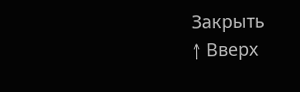Закрыть
↑ Вверх